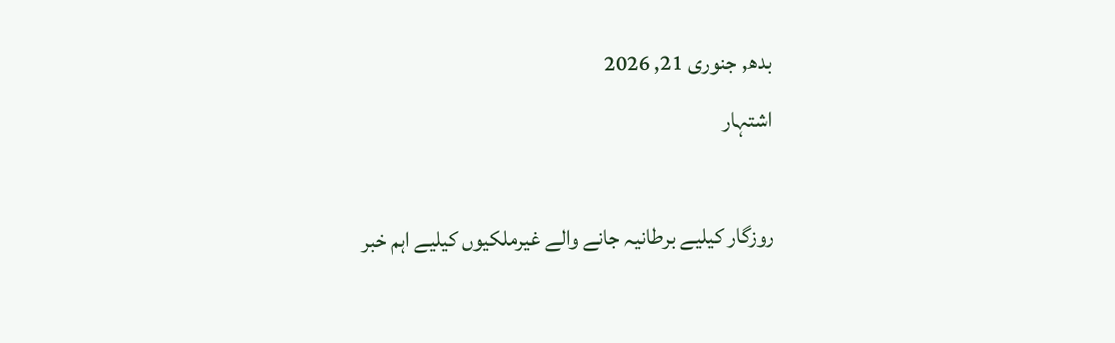بدھ, جنوری 21, 2026
اشتہار

روزگار کیلیے برطانیہ جانے والے غیرملکیوں کیلیے اہم خبر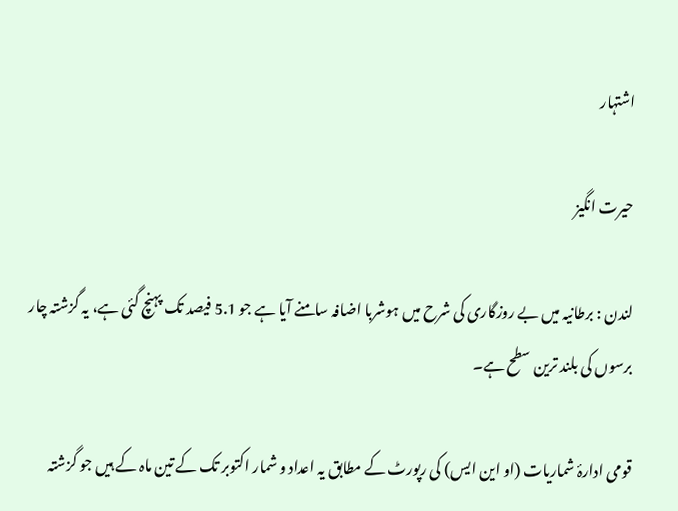اشتہار

حیرت انگیز

لندن : برطانیہ میں بے روزگاری کی شرح میں ہوشربا اضافہ سامنے آیا ہے جو 5.1 فیصد تک پہنچ گئی ہے، یہ گزشتہ چار برسوں کی بلند ترین سطح ہے۔

قومی ادارۂ شماریات (او این ایس) کی رپورٹ کے مطابق یہ اعداد و شمار اکتوبر تک کے تین ماہ کے ہیں جو گزشتہ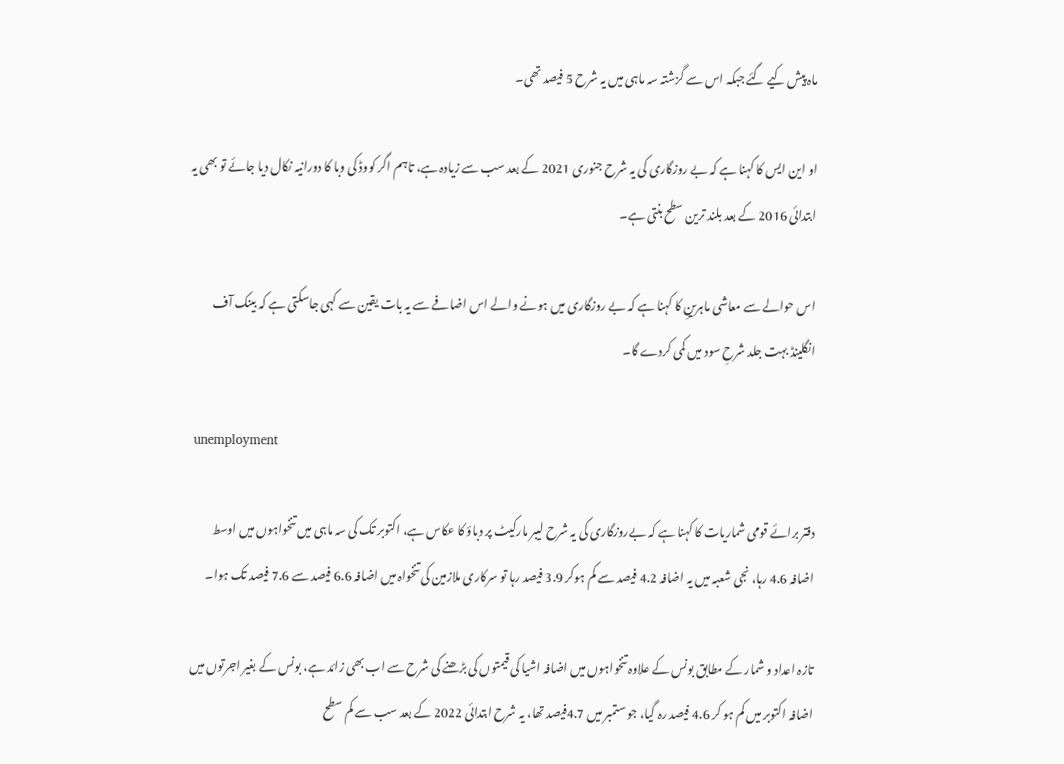ماہ پیش کیے گئے جبکہ اس سے گزشتہ سہ ماہی میں یہ شرح 5 فیصد تھی۔

او این ایس کا کہنا ہے کہ بے روزگاری کی یہ شرح جنوری 2021 کے بعد سب سے زیادہ ہے، تاہم اگر کووڈ کی وبا کا دورانیہ نکال دیا جائے تو بھی یہ ابتدائی 2016 کے بعد بلند ترین سطح بنتی ہے۔

اس حوالے سے معاشی ماہرینِ کا کہنا ہے کہ بے روزگاری میں ہونے والے اس اضافے سے یہ بات یقین سے کہی جاسکتی ہے کہ بینک آف انگلینڈ بہت جلد شرحِ سود میں کمی کردے گا۔

 unemployment

دفتر برائے قومی شماریات کا کہنا ہے کہ بےروزگاری کی یہ شرح لیبر مارکیٹ پر دباؤ کا عکاس ہے، اکتوبر تک کی سہ ماہی میں تنخواہوں میں اوسط اضافہ 4.6 رہا، نجی شعبہ میں یہ اضافہ 4.2 فیصد سے کم ہوکر 3.9 فیصد رہا تو سرکاری ملازمین کی تنخواہ میں اضافہ 6.6 فیصد سے 7.6 فیصد تک ہوا۔

تازہ اعداد و شمار کے مطابق بونس کے علاوہ تنخواہوں میں اضافہ اشیا کی قیمتوں کی بڑھنے کی شرح سے اب بھی زائد ہے، بونس کے بغیر اجرتوں میں اضافہ اکتوبر میں کم ہو کر 4.6 فیصد رہ گیا، جو ستمبر میں 4.7فیصد تھا، یہ شرح ابتدائی 2022 کے بعد سب سے کم سطح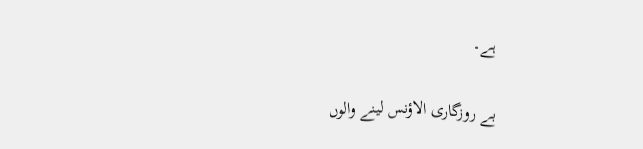ہے۔

بے روزگاری الاؤنس لینے والوں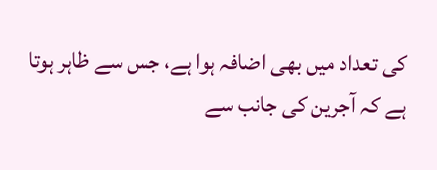کی تعداد میں بھی اضافہ ہوا ہے، جس سے ظاہر ہوتا ہے کہ آجرین کی جانب سے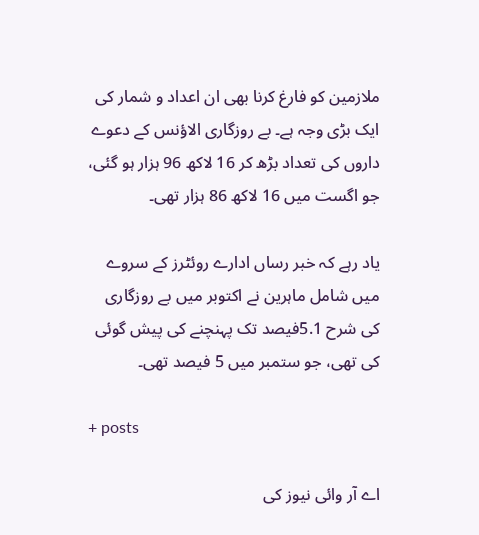ملازمین کو فارغ کرنا بھی ان اعداد و شمار کی ایک بڑی وجہ ہے۔ بے روزگاری الاؤنس کے دعوے داروں کی تعداد بڑھ کر 16 لاکھ 96 ہزار ہو گئی، جو اگست میں 16 لاکھ 86 ہزار تھی۔

یاد رہے کہ خبر رساں ادارے روئٹرز کے سروے میں شامل ماہرین نے اکتوبر میں بے روزگاری کی شرح 5.1فیصد تک پہنچنے کی پیش گوئی کی تھی، جو ستمبر میں 5 فیصد تھی۔

+ posts

اے آر وائی نیوز کی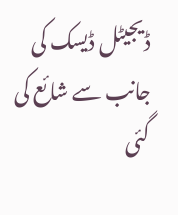ڈیجیٹل ڈیسک کی جانب سے شائع کی گئی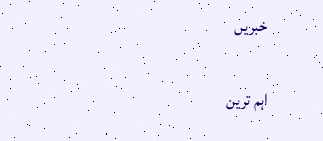خبریں

اہم ترین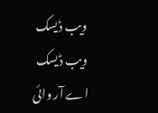ویب ڈیسک
ویب ڈیسک
اے آر وائی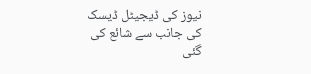نیوز کی ڈیجیٹل ڈیسک کی جانب سے شائع کی گئی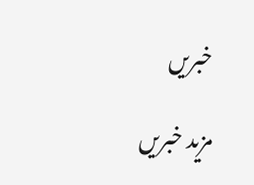خبریں

مزید خبریں